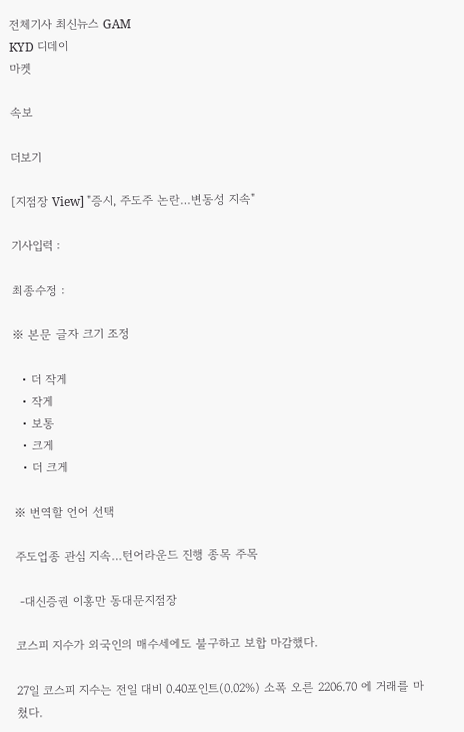전체기사 최신뉴스 GAM
KYD 디데이
마켓

속보

더보기

[지점장 View] "증시, 주도주 논란…변동성 지속"

기사입력 :

최종수정 :

※ 본문 글자 크기 조정

  • 더 작게
  • 작게
  • 보통
  • 크게
  • 더 크게

※ 번역할 언어 선택

주도업종 관심 지속…턴어라운드 진행 종목 주목

 -대신증권 이홍만 동대문지점장

코스피 지수가 외국인의 매수세에도 불구하고 보합 마감했다.

27일 코스피 지수는 전일 대비 0.40포인트(0.02%) 소폭 오른 2206.70 에 거래를 마쳤다.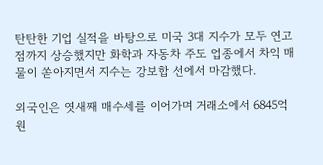탄탄한 기업 실적을 바탕으로 미국 3대 지수가 모두 연고점까지 상승했지만 화학과 자동차 주도 업종에서 차익 매물이 쏟아지면서 지수는 강보합 선에서 마감했다.

외국인은 엿새째 매수세를 이어가며 거래소에서 6845억원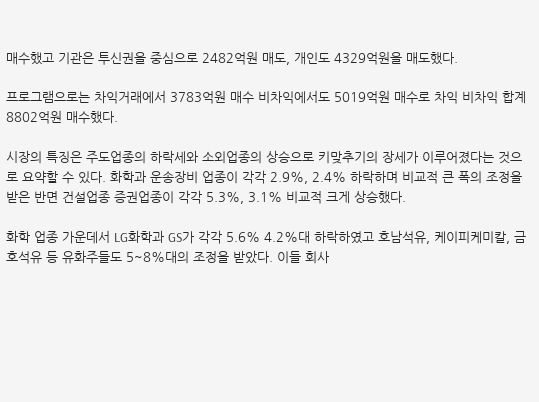매수했고 기관은 투신권을 중심으로 2482억원 매도, 개인도 4329억원을 매도했다.

프로그램으로는 차익거래에서 3783억원 매수 비차익에서도 5019억원 매수로 차익 비차익 합계 8802억원 매수했다.

시장의 특징은 주도업종의 하락세와 소외업종의 상승으로 키맞추기의 장세가 이루어졌다는 것으로 요약할 수 있다. 화학과 운송장비 업종이 각각 2.9%, 2.4% 하락하며 비교적 큰 폭의 조정을 받은 반면 건설업종 증권업종이 각각 5.3%, 3.1% 비교적 크게 상승했다.

화학 업종 가운데서 LG화학과 GS가 각각 5.6% 4.2%대 하락하였고 호남석유, 케이피케미칼, 금호석유 등 유화주들도 5~8%대의 조정을 받았다. 이들 회사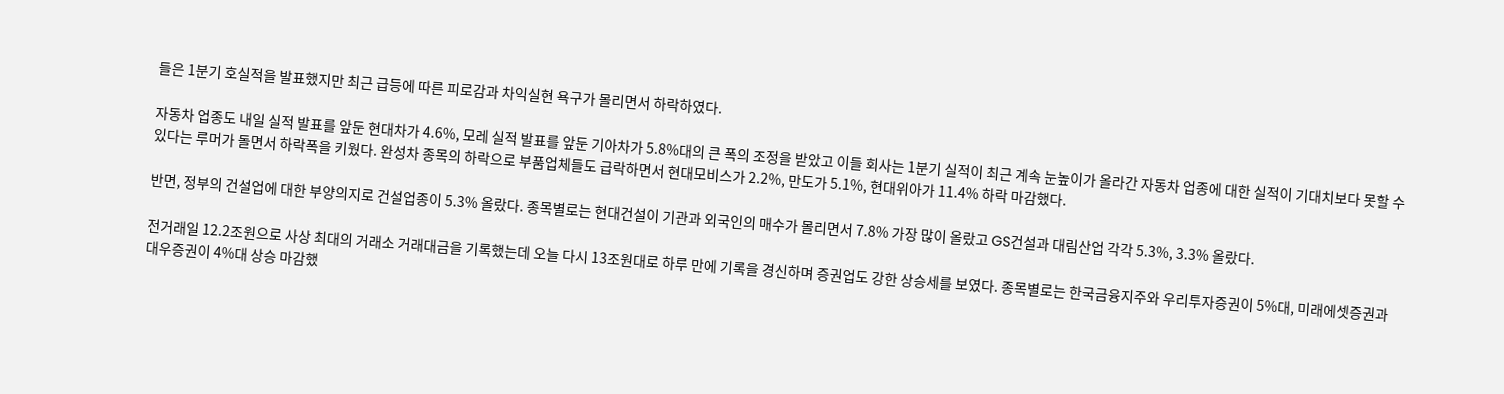들은 1분기 호실적을 발표했지만 최근 급등에 따른 피로감과 차익실현 욕구가 몰리면서 하락하였다.

자동차 업종도 내일 실적 발표를 앞둔 현대차가 4.6%, 모레 실적 발표를 앞둔 기아차가 5.8%대의 큰 폭의 조정을 받았고 이들 회사는 1분기 실적이 최근 계속 눈높이가 올라간 자동차 업종에 대한 실적이 기대치보다 못할 수 있다는 루머가 돌면서 하락폭을 키웠다. 완성차 종목의 하락으로 부품업체들도 급락하면서 현대모비스가 2.2%, 만도가 5.1%, 현대위아가 11.4% 하락 마감했다.

반면, 정부의 건설업에 대한 부양의지로 건설업종이 5.3% 올랐다. 종목별로는 현대건설이 기관과 외국인의 매수가 몰리면서 7.8% 가장 많이 올랐고 GS건설과 대림산업 각각 5.3%, 3.3% 올랐다.

전거래일 12.2조원으로 사상 최대의 거래소 거래대금을 기록했는데 오늘 다시 13조원대로 하루 만에 기록을 경신하며 증권업도 강한 상승세를 보였다. 종목별로는 한국금융지주와 우리투자증권이 5%대, 미래에셋증권과 대우증권이 4%대 상승 마감했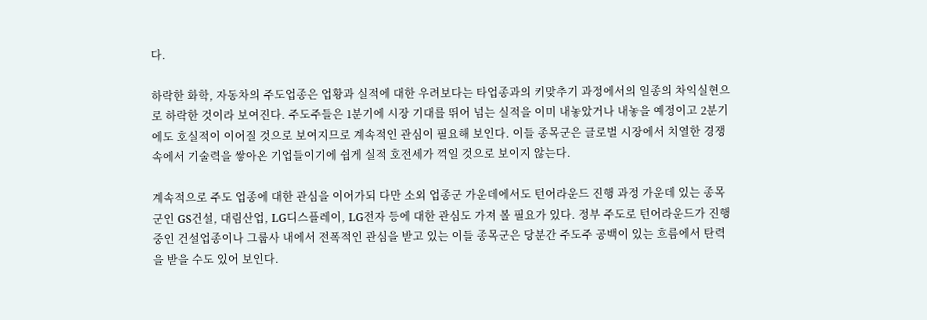다.

하락한 화학, 자동차의 주도업종은 업황과 실적에 대한 우려보다는 타업종과의 키맞추기 과정에서의 일종의 차익실현으로 하락한 것이라 보여진다. 주도주들은 1분기에 시장 기대를 뛰어 넘는 실적을 이미 내놓았거나 내놓을 예정이고 2분기에도 호실적이 이어질 것으로 보여지므로 계속적인 관심이 필요해 보인다. 이들 종목군은 글로벌 시장에서 치열한 경쟁 속에서 기술력을 쌓아온 기업들이기에 쉽게 실적 호전세가 꺽일 것으로 보이지 않는다.

계속적으로 주도 업종에 대한 관심을 이어가되 다만 소외 업종군 가운데에서도 턴어라운드 진행 과정 가운데 있는 종목군인 GS건설, 대림산업, LG디스플레이, LG전자 등에 대한 관심도 가져 볼 필요가 있다. 정부 주도로 턴어라운드가 진행 중인 건설업종이나 그룹사 내에서 전폭적인 관심을 받고 있는 이들 종목군은 당분간 주도주 공백이 있는 흐름에서 탄력을 받을 수도 있어 보인다.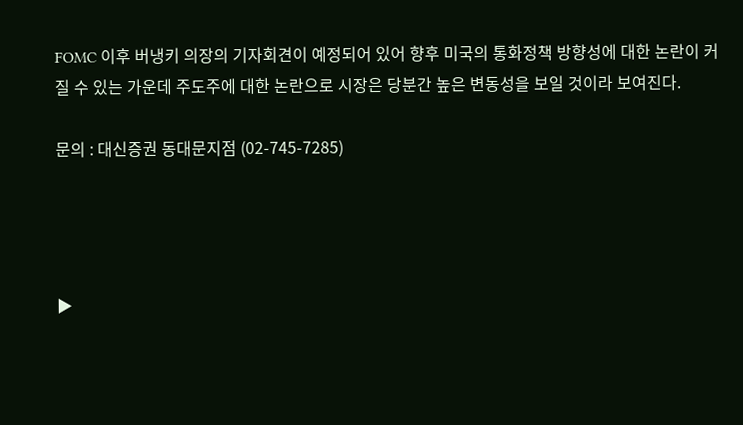FOMC 이후 버냉키 의장의 기자회견이 예정되어 있어 향후 미국의 통화정책 방향성에 대한 논란이 커질 수 있는 가운데 주도주에 대한 논란으로 시장은 당분간 높은 변동성을 보일 것이라 보여진다.

문의 : 대신증권 동대문지점 (02-745-7285)




▶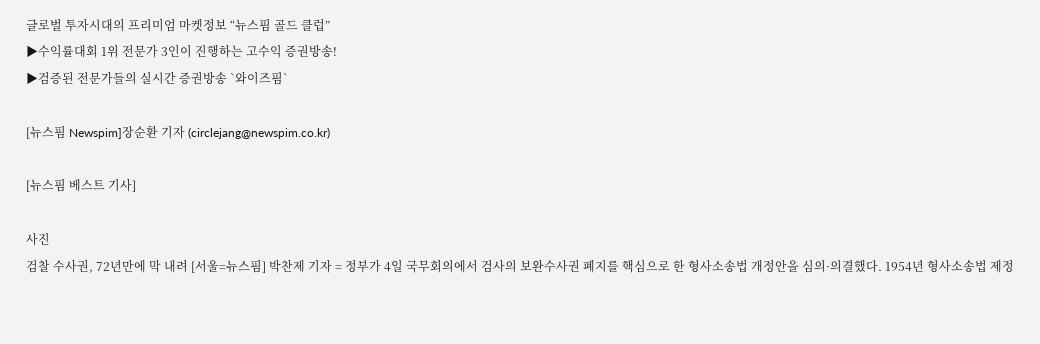글로벌 투자시대의 프리미엄 마켓정보 “뉴스핌 골드 클럽”
▶수익률대회 1위 전문가 3인이 진행하는 고수익 증권방송!
▶검증된 전문가들의 실시간 증권방송 `와이즈핌`

[뉴스핌 Newspim]장순환 기자 (circlejang@newspim.co.kr)

[뉴스핌 베스트 기사]

사진
검찰 수사권, 72년만에 막 내려 [서울=뉴스핌] 박찬제 기자 = 정부가 4일 국무회의에서 검사의 보완수사권 폐지를 핵심으로 한 형사소송법 개정안을 심의·의결했다. 1954년 형사소송법 제정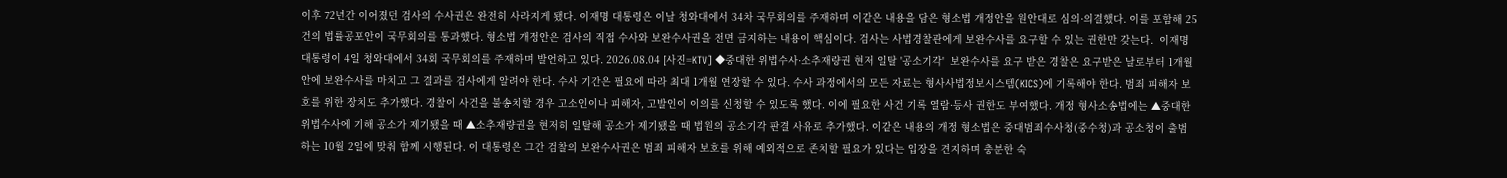이후 72년간 이어졌던 검사의 수사권은 완전히 사라지게 됐다. 이재명 대통령은 이날 청와대에서 34차 국무회의를 주재하며 이같은 내용을 담은 형소법 개정안을 원안대로 심의·의결했다. 이를 포함해 25건의 법률공포안이 국무회의를 통과했다. 형소법 개정안은 검사의 직접 수사와 보완수사권을 전면 금지하는 내용이 핵심이다. 검사는 사법경찰관에게 보완수사를 요구할 수 있는 권한만 갖는다.  이재명 대통령이 4일 청와대에서 34회 국무회의를 주재하며 발언하고 있다. 2026.08.04 [사진=KTV] ◆중대한 위법수사·소추재량권 현저 일탈 '공소기각'  보완수사를 요구 받은 경찰은 요구받은 날로부터 1개월 안에 보완수사를 마치고 그 결과를 검사에게 알려야 한다. 수사 기간은 필요에 따라 최대 1개월 연장할 수 있다. 수사 과정에서의 모든 자료는 형사사법정보시스템(KICS)에 기록해야 한다. 범죄 피해자 보호를 위한 장치도 추가했다. 경찰이 사건을 불송치할 경우 고소인이나 피해자, 고발인이 이의를 신청할 수 있도록 했다. 이에 필요한 사건 기록 열람·등사 권한도 부여했다. 개정 형사소송법에는 ▲중대한 위법수사에 기해 공소가 제기됐을 때 ▲소추재량권을 현저히 일탈해 공소가 제기됐을 때 법원의 공소기각 판결 사유로 추가했다. 이같은 내용의 개정 형소법은 중대범죄수사청(중수청)과 공소청이 출범하는 10월 2일에 맞춰 함께 시행된다. 이 대통령은 그간 검찰의 보완수사권은 범죄 피해자 보호를 위해 예외적으로 존치할 필요가 있다는 입장을 견지하며 충분한 숙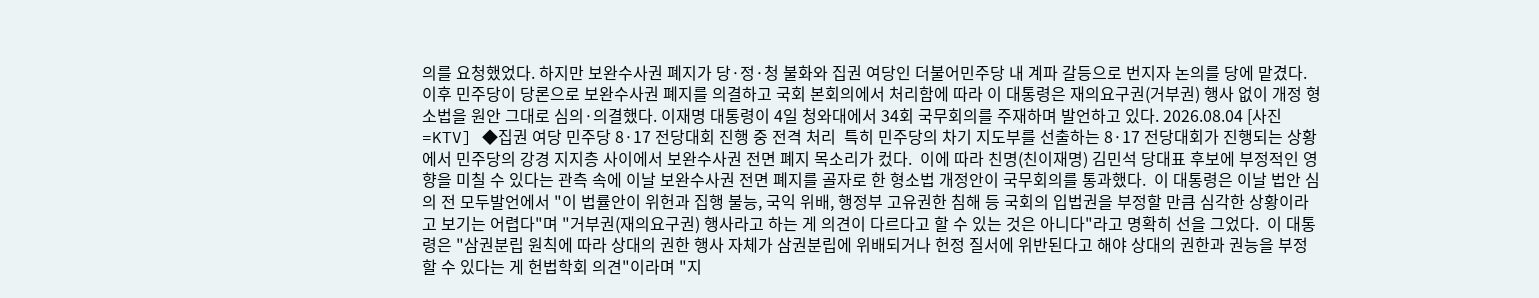의를 요청했었다. 하지만 보완수사권 폐지가 당·정·청 불화와 집권 여당인 더불어민주당 내 계파 갈등으로 번지자 논의를 당에 맡겼다.  이후 민주당이 당론으로 보완수사권 폐지를 의결하고 국회 본회의에서 처리함에 따라 이 대통령은 재의요구권(거부권) 행사 없이 개정 형소법을 원안 그대로 심의·의결했다. 이재명 대통령이 4일 청와대에서 34회 국무회의를 주재하며 발언하고 있다. 2026.08.04 [사진=KTV] ◆집권 여당 민주당 8·17 전당대회 진행 중 전격 처리  특히 민주당의 차기 지도부를 선출하는 8·17 전당대회가 진행되는 상황에서 민주당의 강경 지지층 사이에서 보완수사권 전면 폐지 목소리가 컸다.  이에 따라 친명(친이재명) 김민석 당대표 후보에 부정적인 영향을 미칠 수 있다는 관측 속에 이날 보완수사권 전면 폐지를 골자로 한 형소법 개정안이 국무회의를 통과했다.  이 대통령은 이날 법안 심의 전 모두발언에서 "이 법률안이 위헌과 집행 불능, 국익 위배, 행정부 고유권한 침해 등 국회의 입법권을 부정할 만큼 심각한 상황이라고 보기는 어렵다"며 "거부권(재의요구권) 행사라고 하는 게 의견이 다르다고 할 수 있는 것은 아니다"라고 명확히 선을 그었다.  이 대통령은 "삼권분립 원칙에 따라 상대의 권한 행사 자체가 삼권분립에 위배되거나 헌정 질서에 위반된다고 해야 상대의 권한과 권능을 부정할 수 있다는 게 헌법학회 의견"이라며 "지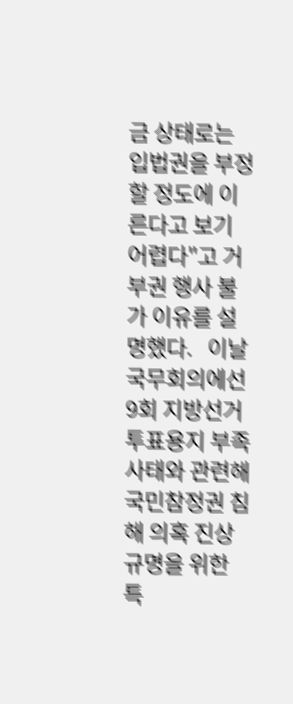금 상태로는 입법권을 부정할 정도에 이른다고 보기 어렵다"고 거부권 행사 불가 이유를 설명했다.   이날 국무회의에선 9회 지방선거 투표용지 부족 사태와 관련해 국민참정권 침해 의혹 진상규명을 위한 특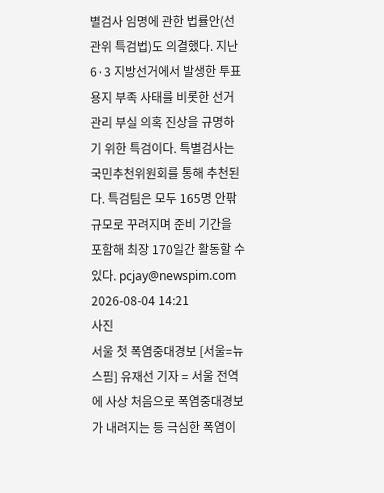별검사 임명에 관한 법률안(선관위 특검법)도 의결했다. 지난 6·3 지방선거에서 발생한 투표용지 부족 사태를 비롯한 선거관리 부실 의혹 진상을 규명하기 위한 특검이다. 특별검사는 국민추천위원회를 통해 추천된다. 특검팀은 모두 165명 안팎 규모로 꾸려지며 준비 기간을 포함해 최장 170일간 활동할 수 있다. pcjay@newspim.com 2026-08-04 14:21
사진
서울 첫 폭염중대경보 [서울=뉴스핌] 유재선 기자 = 서울 전역에 사상 처음으로 폭염중대경보가 내려지는 등 극심한 폭염이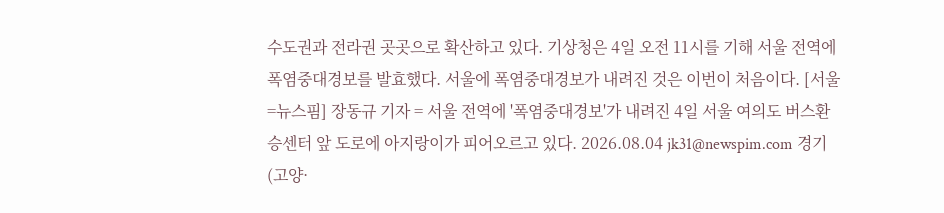수도권과 전라권 곳곳으로 확산하고 있다. 기상청은 4일 오전 11시를 기해 서울 전역에 폭염중대경보를 발효했다. 서울에 폭염중대경보가 내려진 것은 이번이 처음이다. [서울=뉴스핌] 장동규 기자 = 서울 전역에 '폭염중대경보'가 내려진 4일 서울 여의도 버스환승센터 앞 도로에 아지랑이가 피어오르고 있다. 2026.08.04 jk31@newspim.com 경기(고양·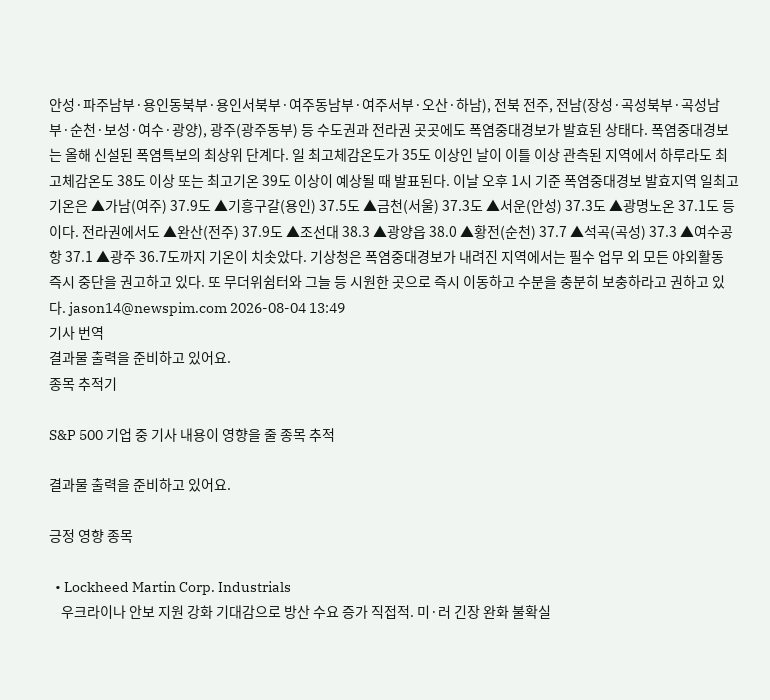안성·파주남부·용인동북부·용인서북부·여주동남부·여주서부·오산·하남), 전북 전주, 전남(장성·곡성북부·곡성남부·순천·보성·여수·광양), 광주(광주동부) 등 수도권과 전라권 곳곳에도 폭염중대경보가 발효된 상태다. 폭염중대경보는 올해 신설된 폭염특보의 최상위 단계다. 일 최고체감온도가 35도 이상인 날이 이틀 이상 관측된 지역에서 하루라도 최고체감온도 38도 이상 또는 최고기온 39도 이상이 예상될 때 발표된다. 이날 오후 1시 기준 폭염중대경보 발효지역 일최고기온은 ▲가남(여주) 37.9도 ▲기흥구갈(용인) 37.5도 ▲금천(서울) 37.3도 ▲서운(안성) 37.3도 ▲광명노온 37.1도 등이다. 전라권에서도 ▲완산(전주) 37.9도 ▲조선대 38.3 ▲광양읍 38.0 ▲황전(순천) 37.7 ▲석곡(곡성) 37.3 ▲여수공항 37.1 ▲광주 36.7도까지 기온이 치솟았다. 기상청은 폭염중대경보가 내려진 지역에서는 필수 업무 외 모든 야외활동 즉시 중단을 권고하고 있다. 또 무더위쉼터와 그늘 등 시원한 곳으로 즉시 이동하고 수분을 충분히 보충하라고 권하고 있다. jason14@newspim.com 2026-08-04 13:49
기사 번역
결과물 출력을 준비하고 있어요.
종목 추적기

S&P 500 기업 중 기사 내용이 영향을 줄 종목 추적

결과물 출력을 준비하고 있어요.

긍정 영향 종목

  • Lockheed Martin Corp. Industrials
    우크라이나 안보 지원 강화 기대감으로 방산 수요 증가 직접적. 미·러 긴장 완화 불확실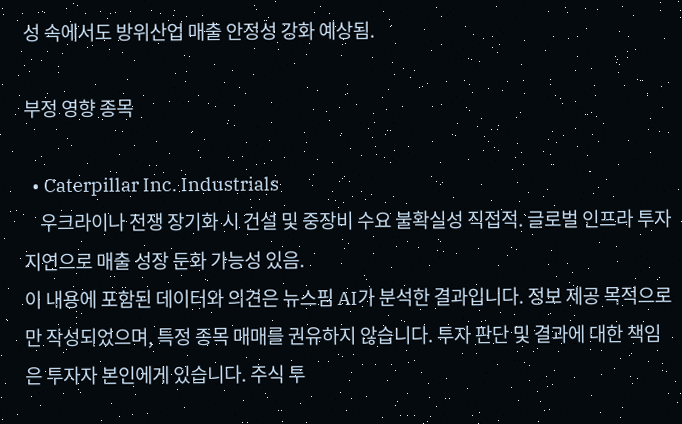성 속에서도 방위산업 매출 안정성 강화 예상됨.

부정 영향 종목

  • Caterpillar Inc. Industrials
    우크라이나 전쟁 장기화 시 건설 및 중장비 수요 불확실성 직접적. 글로벌 인프라 투자 지연으로 매출 성장 둔화 가능성 있음.
이 내용에 포함된 데이터와 의견은 뉴스핌 AI가 분석한 결과입니다. 정보 제공 목적으로만 작성되었으며, 특정 종목 매매를 권유하지 않습니다. 투자 판단 및 결과에 대한 책임은 투자자 본인에게 있습니다. 주식 투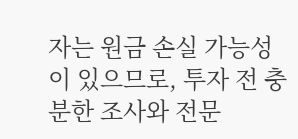자는 원금 손실 가능성이 있으므로, 투자 전 충분한 조사와 전문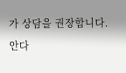가 상담을 권장합니다.
안다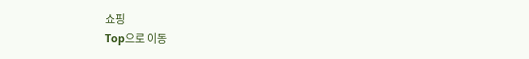쇼핑
Top으로 이동